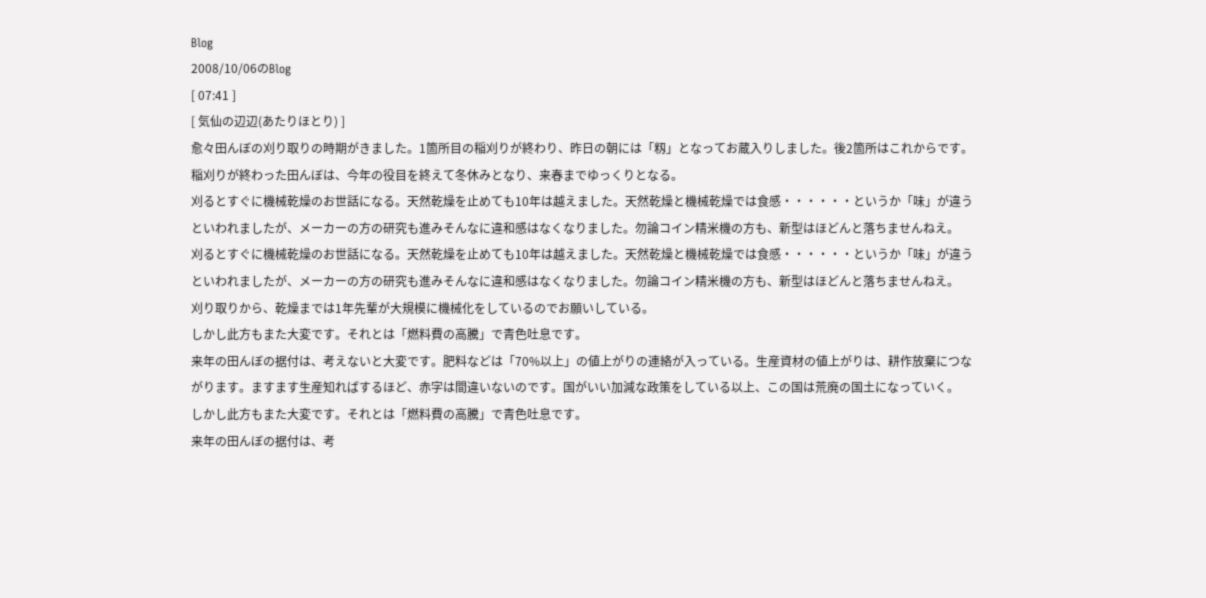Blog
2008/10/06のBlog
[ 07:41 ]
[ 気仙の辺辺(あたりほとり) ]
愈々田んぼの刈り取りの時期がきました。1箇所目の稲刈りが終わり、昨日の朝には「籾」となってお蔵入りしました。後2箇所はこれからです。稲刈りが終わった田んぼは、今年の役目を終えて冬休みとなり、来春までゆっくりとなる。
刈るとすぐに機械乾燥のお世話になる。天然乾燥を止めても10年は越えました。天然乾燥と機械乾燥では食感・・・・・・というか「味」が違うといわれましたが、メーカーの方の研究も進みそんなに違和感はなくなりました。勿論コイン精米機の方も、新型はほどんと落ちませんねえ。
刈るとすぐに機械乾燥のお世話になる。天然乾燥を止めても10年は越えました。天然乾燥と機械乾燥では食感・・・・・・というか「味」が違うといわれましたが、メーカーの方の研究も進みそんなに違和感はなくなりました。勿論コイン精米機の方も、新型はほどんと落ちませんねえ。
刈り取りから、乾燥までは1年先輩が大規模に機械化をしているのでお願いしている。
しかし此方もまた大変です。それとは「燃料費の高騰」で青色吐息です。
来年の田んぼの据付は、考えないと大変です。肥料などは「70%以上」の値上がりの連絡が入っている。生産資材の値上がりは、耕作放棄につながります。ますます生産知ればするほど、赤字は間違いないのです。国がいい加減な政策をしている以上、この国は荒廃の国土になっていく。
しかし此方もまた大変です。それとは「燃料費の高騰」で青色吐息です。
来年の田んぼの据付は、考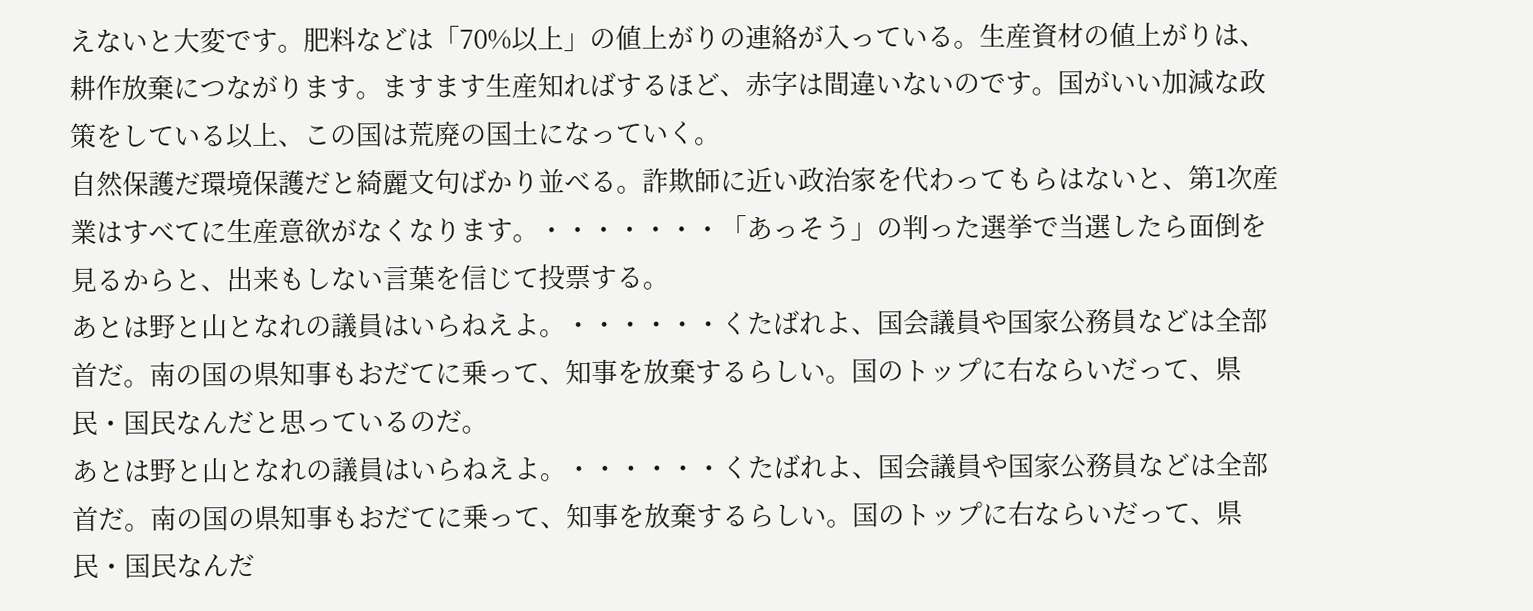えないと大変です。肥料などは「70%以上」の値上がりの連絡が入っている。生産資材の値上がりは、耕作放棄につながります。ますます生産知ればするほど、赤字は間違いないのです。国がいい加減な政策をしている以上、この国は荒廃の国土になっていく。
自然保護だ環境保護だと綺麗文句ばかり並べる。詐欺師に近い政治家を代わってもらはないと、第1次産業はすべてに生産意欲がなくなります。・・・・・・・「あっそう」の判った選挙で当選したら面倒を見るからと、出来もしない言葉を信じて投票する。
あとは野と山となれの議員はいらねえよ。・・・・・・くたばれよ、国会議員や国家公務員などは全部首だ。南の国の県知事もおだてに乗って、知事を放棄するらしい。国のトップに右ならいだって、県民・国民なんだと思っているのだ。
あとは野と山となれの議員はいらねえよ。・・・・・・くたばれよ、国会議員や国家公務員などは全部首だ。南の国の県知事もおだてに乗って、知事を放棄するらしい。国のトップに右ならいだって、県民・国民なんだ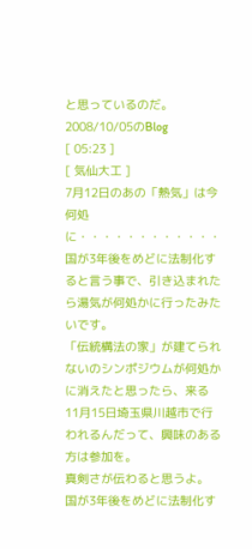と思っているのだ。
2008/10/05のBlog
[ 05:23 ]
[ 気仙大工 ]
7月12日のあの「熱気」は今何処に・・・・・・・・・・・・
国が3年後をめどに法制化すると言う事で、引き込まれたら湯気が何処かに行ったみたいです。
「伝統構法の家」が建てられないのシンポジウムが何処かに消えたと思ったら、来る11月15日埼玉県川越市で行われるんだって、興味のある方は参加を。
真剣さが伝わると思うよ。
国が3年後をめどに法制化す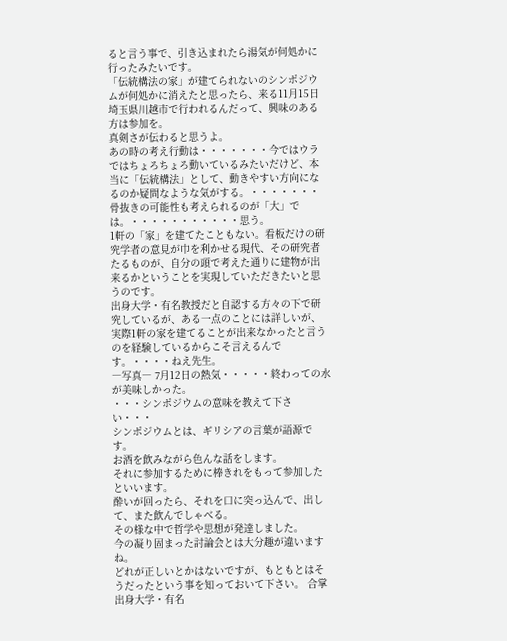ると言う事で、引き込まれたら湯気が何処かに行ったみたいです。
「伝統構法の家」が建てられないのシンポジウムが何処かに消えたと思ったら、来る11月15日埼玉県川越市で行われるんだって、興味のある方は参加を。
真剣さが伝わると思うよ。
あの時の考え行動は・・・・・・・今ではウラではちょろちょろ動いているみたいだけど、本当に「伝統構法」として、動きやすい方向になるのか疑問なような気がする。・・・・・・・骨抜きの可能性も考えられるのが「大」では。・・・・・・・・・・・思う。
1軒の「家」を建てたこともない。看板だけの研究学者の意見が巾を利かせる現代、その研究者たるものが、自分の頭で考えた通りに建物が出来るかということを実現していただきたいと思うのです。
出身大学・有名教授だと自認する方々の下で研究しているが、ある一点のことには詳しいが、実際1軒の家を建てることが出来なかったと言うのを経験しているからこそ言えるんです。・・・・ねえ先生。
―写真― 7月12日の熱気・・・・・終わっての水が美味しかった。
・・・シンポジウムの意味を教えて下さい・・・
シンポジウムとは、ギリシアの言葉が語源です。
お酒を飲みながら色んな話をします。
それに参加するために棒きれをもって参加したといいます。
酔いが回ったら、それを口に突っ込んで、出して、また飲んでしゃべる。
その様な中で哲学や思想が発達しました。
今の凝り固まった討論会とは大分趣が違いますね。
どれが正しいとかはないですが、もともとはそうだったという事を知っておいて下さい。 合掌
出身大学・有名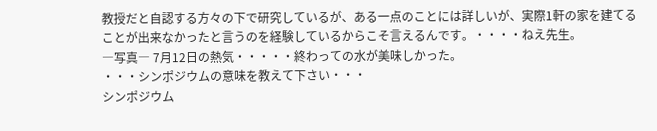教授だと自認する方々の下で研究しているが、ある一点のことには詳しいが、実際1軒の家を建てることが出来なかったと言うのを経験しているからこそ言えるんです。・・・・ねえ先生。
―写真― 7月12日の熱気・・・・・終わっての水が美味しかった。
・・・シンポジウムの意味を教えて下さい・・・
シンポジウム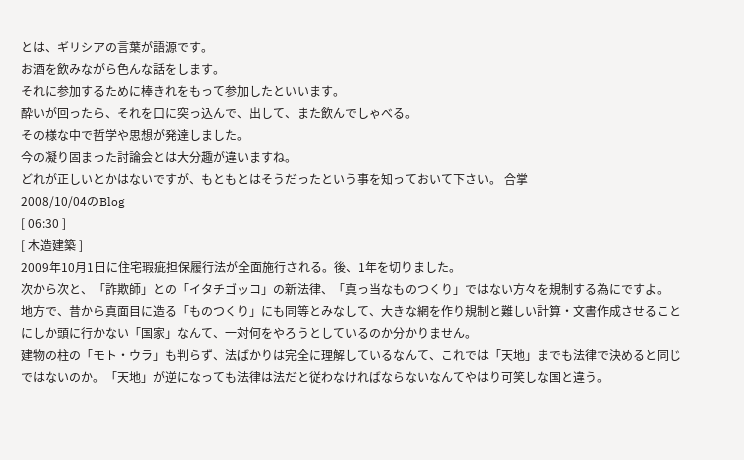とは、ギリシアの言葉が語源です。
お酒を飲みながら色んな話をします。
それに参加するために棒きれをもって参加したといいます。
酔いが回ったら、それを口に突っ込んで、出して、また飲んでしゃべる。
その様な中で哲学や思想が発達しました。
今の凝り固まった討論会とは大分趣が違いますね。
どれが正しいとかはないですが、もともとはそうだったという事を知っておいて下さい。 合掌
2008/10/04のBlog
[ 06:30 ]
[ 木造建築 ]
2009年10月1日に住宅瑕疵担保履行法が全面施行される。後、1年を切りました。
次から次と、「詐欺師」との「イタチゴッコ」の新法律、「真っ当なものつくり」ではない方々を規制する為にですよ。
地方で、昔から真面目に造る「ものつくり」にも同等とみなして、大きな網を作り規制と難しい計算・文書作成させることにしか頭に行かない「国家」なんて、一対何をやろうとしているのか分かりません。
建物の柱の「モト・ウラ」も判らず、法ばかりは完全に理解しているなんて、これでは「天地」までも法律で決めると同じではないのか。「天地」が逆になっても法律は法だと従わなければならないなんてやはり可笑しな国と違う。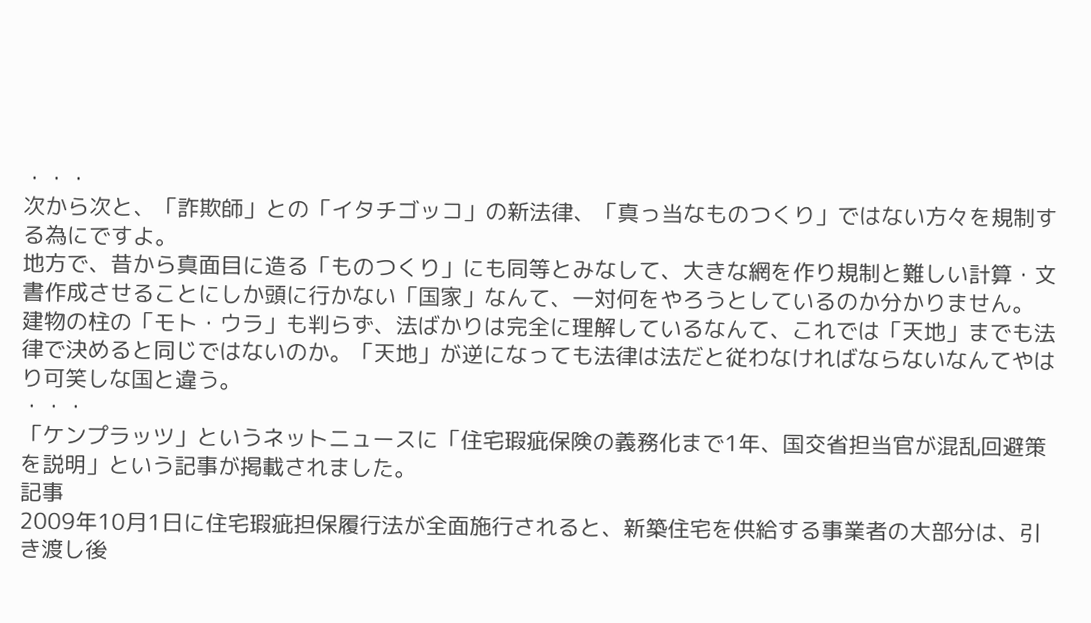・・・
次から次と、「詐欺師」との「イタチゴッコ」の新法律、「真っ当なものつくり」ではない方々を規制する為にですよ。
地方で、昔から真面目に造る「ものつくり」にも同等とみなして、大きな網を作り規制と難しい計算・文書作成させることにしか頭に行かない「国家」なんて、一対何をやろうとしているのか分かりません。
建物の柱の「モト・ウラ」も判らず、法ばかりは完全に理解しているなんて、これでは「天地」までも法律で決めると同じではないのか。「天地」が逆になっても法律は法だと従わなければならないなんてやはり可笑しな国と違う。
・・・
「ケンプラッツ」というネットニュースに「住宅瑕疵保険の義務化まで1年、国交省担当官が混乱回避策を説明」という記事が掲載されました。
記事
2009年10月1日に住宅瑕疵担保履行法が全面施行されると、新築住宅を供給する事業者の大部分は、引き渡し後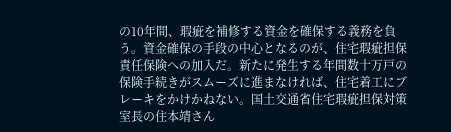の10年間、瑕疵を補修する資金を確保する義務を負う。資金確保の手段の中心となるのが、住宅瑕疵担保責任保険への加入だ。新たに発生する年間数十万戸の保険手続きがスムーズに進まなければ、住宅着工にブレーキをかけかねない。国土交通省住宅瑕疵担保対策室長の住本靖さん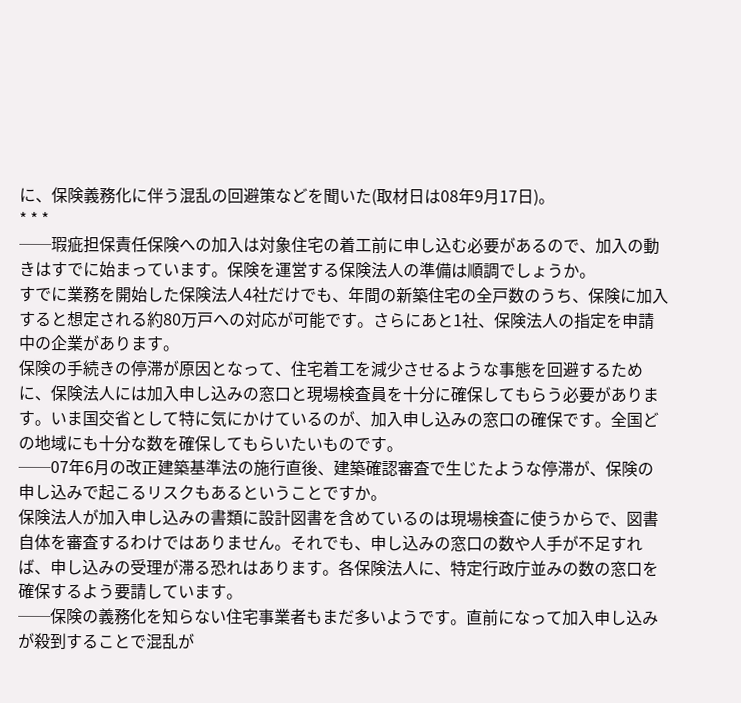に、保険義務化に伴う混乱の回避策などを聞いた(取材日は08年9月17日)。
* * *
──瑕疵担保責任保険への加入は対象住宅の着工前に申し込む必要があるので、加入の動きはすでに始まっています。保険を運営する保険法人の準備は順調でしょうか。
すでに業務を開始した保険法人4社だけでも、年間の新築住宅の全戸数のうち、保険に加入すると想定される約80万戸への対応が可能です。さらにあと1社、保険法人の指定を申請中の企業があります。
保険の手続きの停滞が原因となって、住宅着工を減少させるような事態を回避するために、保険法人には加入申し込みの窓口と現場検査員を十分に確保してもらう必要があります。いま国交省として特に気にかけているのが、加入申し込みの窓口の確保です。全国どの地域にも十分な数を確保してもらいたいものです。
──07年6月の改正建築基準法の施行直後、建築確認審査で生じたような停滞が、保険の申し込みで起こるリスクもあるということですか。
保険法人が加入申し込みの書類に設計図書を含めているのは現場検査に使うからで、図書自体を審査するわけではありません。それでも、申し込みの窓口の数や人手が不足すれば、申し込みの受理が滞る恐れはあります。各保険法人に、特定行政庁並みの数の窓口を確保するよう要請しています。
──保険の義務化を知らない住宅事業者もまだ多いようです。直前になって加入申し込みが殺到することで混乱が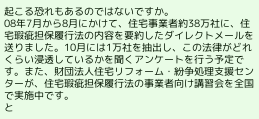起こる恐れもあるのではないですか。
08年7月から8月にかけて、住宅事業者約38万社に、住宅瑕疵担保履行法の内容を要約したダイレクトメールを送りました。10月には1万社を抽出し、この法律がどれくらい浸透しているかを聞くアンケートを行う予定です。また、財団法人住宅リフォーム・紛争処理支援センターが、住宅瑕疵担保履行法の事業者向け講習会を全国で実施中です。
と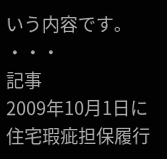いう内容です。
・・・
記事
2009年10月1日に住宅瑕疵担保履行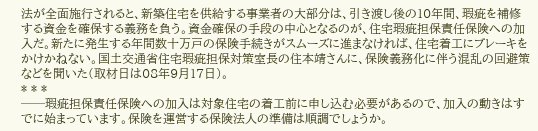法が全面施行されると、新築住宅を供給する事業者の大部分は、引き渡し後の10年間、瑕疵を補修する資金を確保する義務を負う。資金確保の手段の中心となるのが、住宅瑕疵担保責任保険への加入だ。新たに発生する年間数十万戸の保険手続きがスムーズに進まなければ、住宅着工にブレーキをかけかねない。国土交通省住宅瑕疵担保対策室長の住本靖さんに、保険義務化に伴う混乱の回避策などを聞いた(取材日は08年9月17日)。
* * *
──瑕疵担保責任保険への加入は対象住宅の着工前に申し込む必要があるので、加入の動きはすでに始まっています。保険を運営する保険法人の準備は順調でしょうか。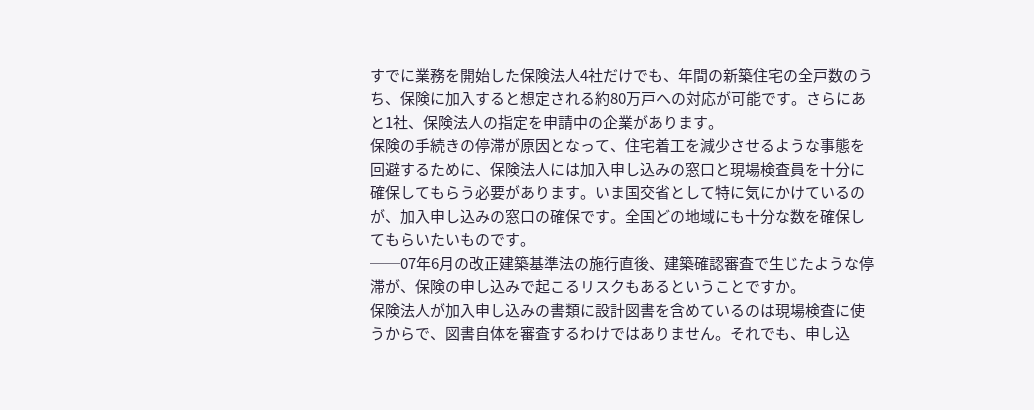すでに業務を開始した保険法人4社だけでも、年間の新築住宅の全戸数のうち、保険に加入すると想定される約80万戸への対応が可能です。さらにあと1社、保険法人の指定を申請中の企業があります。
保険の手続きの停滞が原因となって、住宅着工を減少させるような事態を回避するために、保険法人には加入申し込みの窓口と現場検査員を十分に確保してもらう必要があります。いま国交省として特に気にかけているのが、加入申し込みの窓口の確保です。全国どの地域にも十分な数を確保してもらいたいものです。
──07年6月の改正建築基準法の施行直後、建築確認審査で生じたような停滞が、保険の申し込みで起こるリスクもあるということですか。
保険法人が加入申し込みの書類に設計図書を含めているのは現場検査に使うからで、図書自体を審査するわけではありません。それでも、申し込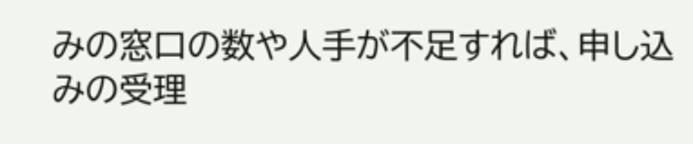みの窓口の数や人手が不足すれば、申し込みの受理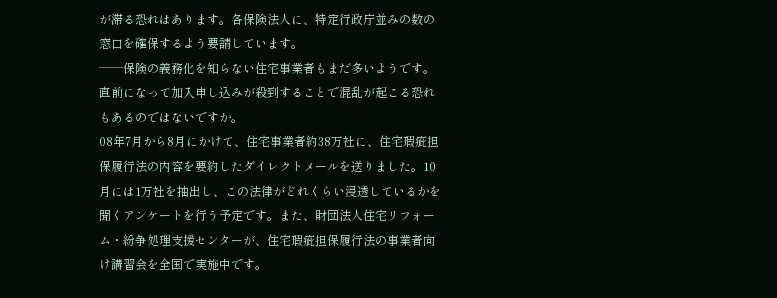が滞る恐れはあります。各保険法人に、特定行政庁並みの数の窓口を確保するよう要請しています。
──保険の義務化を知らない住宅事業者もまだ多いようです。直前になって加入申し込みが殺到することで混乱が起こる恐れもあるのではないですか。
08年7月から8月にかけて、住宅事業者約38万社に、住宅瑕疵担保履行法の内容を要約したダイレクトメールを送りました。10月には1万社を抽出し、この法律がどれくらい浸透しているかを聞くアンケートを行う予定です。また、財団法人住宅リフォーム・紛争処理支援センターが、住宅瑕疵担保履行法の事業者向け講習会を全国で実施中です。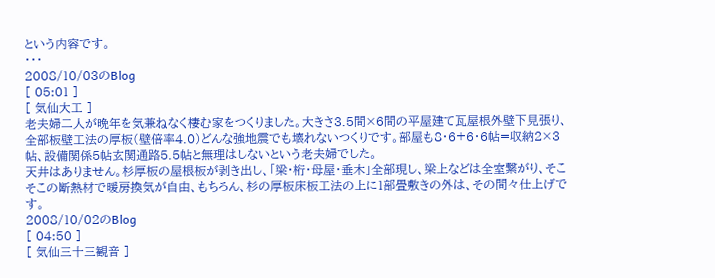という内容です。
・・・
2008/10/03のBlog
[ 05:01 ]
[ 気仙大工 ]
老夫婦二人が晩年を気兼ねなく棲む家をつくりました。大きさ3.5間×6間の平屋建て瓦屋根外壁下見張り、全部板壁工法の厚板(壁倍率4.0)どんな強地震でも壊れないつくりです。部屋も8・6+6・6帖=収納2×3帖、設備関係5帖玄関通路5.5帖と無理はしないという老夫婦でした。
天井はありません。杉厚板の屋根板が剥き出し、「梁・桁・母屋・垂木」全部現し、梁上などは全室繋がり、そこそこの断熱材で暖房換気が自由、もちろん、杉の厚板床板工法の上に1部畳敷きの外は、その間々仕上げです。
2008/10/02のBlog
[ 04:50 ]
[ 気仙三十三観音 ]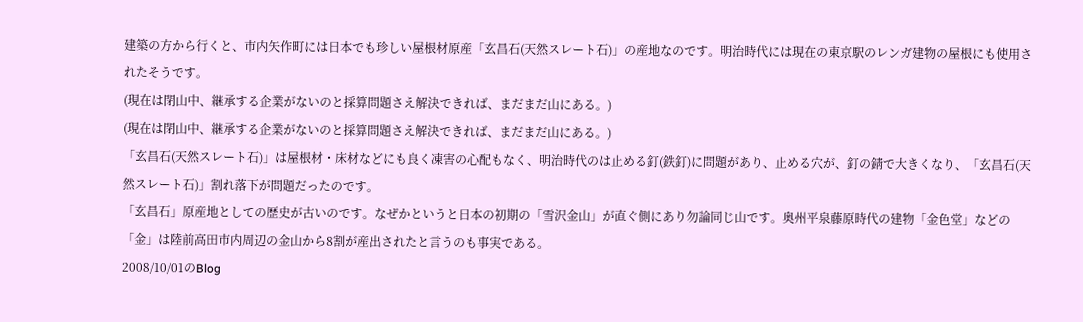建築の方から行くと、市内矢作町には日本でも珍しい屋根材原産「玄昌石(天然スレート石)」の産地なのです。明治時代には現在の東京駅のレンガ建物の屋根にも使用されたそうです。
(現在は閉山中、継承する企業がないのと採算問題さえ解決できれば、まだまだ山にある。)
(現在は閉山中、継承する企業がないのと採算問題さえ解決できれば、まだまだ山にある。)
「玄昌石(天然スレート石)」は屋根材・床材などにも良く凍害の心配もなく、明治時代のは止める釘(鉄釘)に問題があり、止める穴が、釘の錆で大きくなり、「玄昌石(天然スレート石)」割れ落下が問題だったのです。
「玄昌石」原産地としての歴史が古いのです。なぜかというと日本の初期の「雪沢金山」が直ぐ側にあり勿論同じ山です。奥州平泉藤原時代の建物「金色堂」などの「金」は陸前高田市内周辺の金山から8割が産出されたと言うのも事実である。
2008/10/01のBlog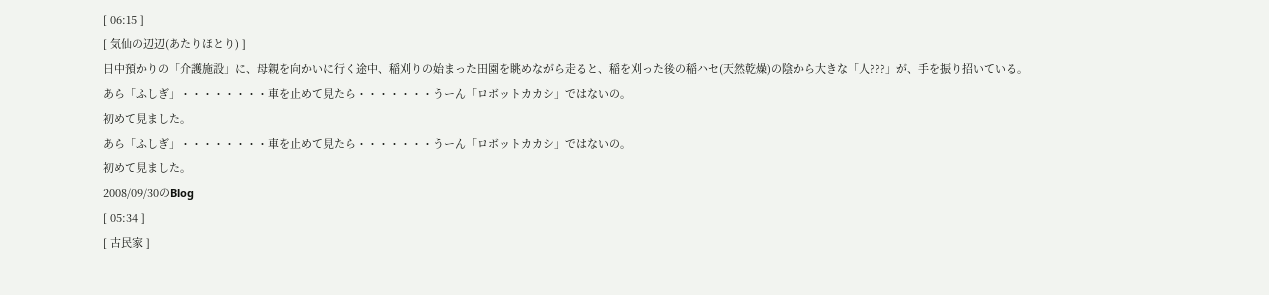[ 06:15 ]
[ 気仙の辺辺(あたりほとり) ]
日中預かりの「介護施設」に、母親を向かいに行く途中、稲刈りの始まった田園を眺めながら走ると、稲を刈った後の稲ハセ(天然乾燥)の陰から大きな「人???」が、手を振り招いている。
あら「ふしぎ」・・・・・・・・車を止めて見たら・・・・・・・うーん「ロボットカカシ」ではないの。
初めて見ました。
あら「ふしぎ」・・・・・・・・車を止めて見たら・・・・・・・うーん「ロボットカカシ」ではないの。
初めて見ました。
2008/09/30のBlog
[ 05:34 ]
[ 古民家 ]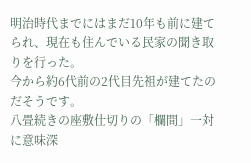明治時代までにはまだ10年も前に建てられ、現在も住んでいる民家の聞き取りを行った。
今から約6代前の2代目先祖が建てたのだそうです。
八畳続きの座敷仕切りの「欄間」一対に意味深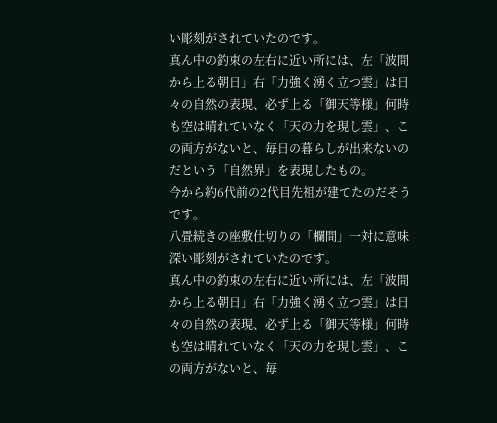い彫刻がされていたのです。
真ん中の釣束の左右に近い所には、左「波間から上る朝日」右「力強く湧く立つ雲」は日々の自然の表現、必ず上る「御天等様」何時も空は晴れていなく「天の力を現し雲」、この両方がないと、毎日の暮らしが出来ないのだという「自然界」を表現したもの。
今から約6代前の2代目先祖が建てたのだそうです。
八畳続きの座敷仕切りの「欄間」一対に意味深い彫刻がされていたのです。
真ん中の釣束の左右に近い所には、左「波間から上る朝日」右「力強く湧く立つ雲」は日々の自然の表現、必ず上る「御天等様」何時も空は晴れていなく「天の力を現し雲」、この両方がないと、毎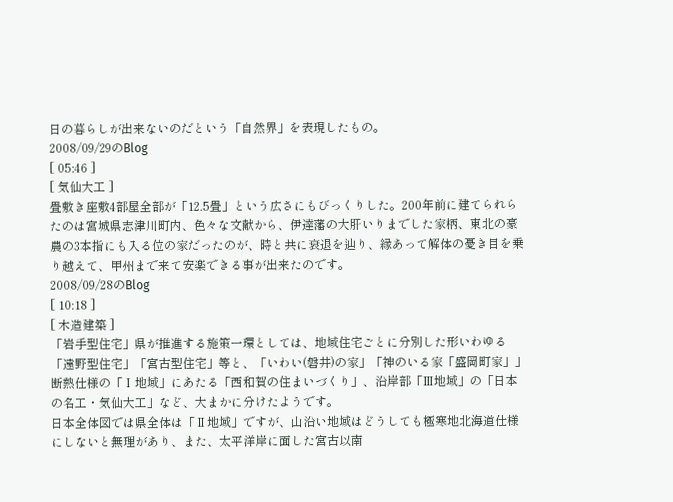日の暮らしが出来ないのだという「自然界」を表現したもの。
2008/09/29のBlog
[ 05:46 ]
[ 気仙大工 ]
畳敷き座敷4部屋全部が「12.5畳」という広さにもびっくりした。200年前に建てられらたのは宮城県志津川町内、色々な文献から、伊達藩の大肝いりまでした家柄、東北の豪農の3本指にも入る位の家だったのが、時と共に衰退を辿り、縁あって解体の憂き目を乗り越えて、甲州まで来て安楽できる事が出来たのです。
2008/09/28のBlog
[ 10:18 ]
[ 木造建築 ]
「岩手型住宅」県が推進する施策一環としては、地域住宅ごとに分別した形いわゆる「遠野型住宅」「宮古型住宅」等と、「いわい(磐井)の家」「神のいる家「盛岡町家」」断熱仕様の「Ⅰ地域」にあたる「西和賀の住まいづくり」、沿岸部「Ⅲ地域」の「日本の名工・気仙大工」など、大まかに分けたようです。
日本全体図では県全体は「Ⅱ地域」ですが、山沿い地域はどうしても極寒地北海道仕様にしないと無理があり、また、太平洋岸に面した宮古以南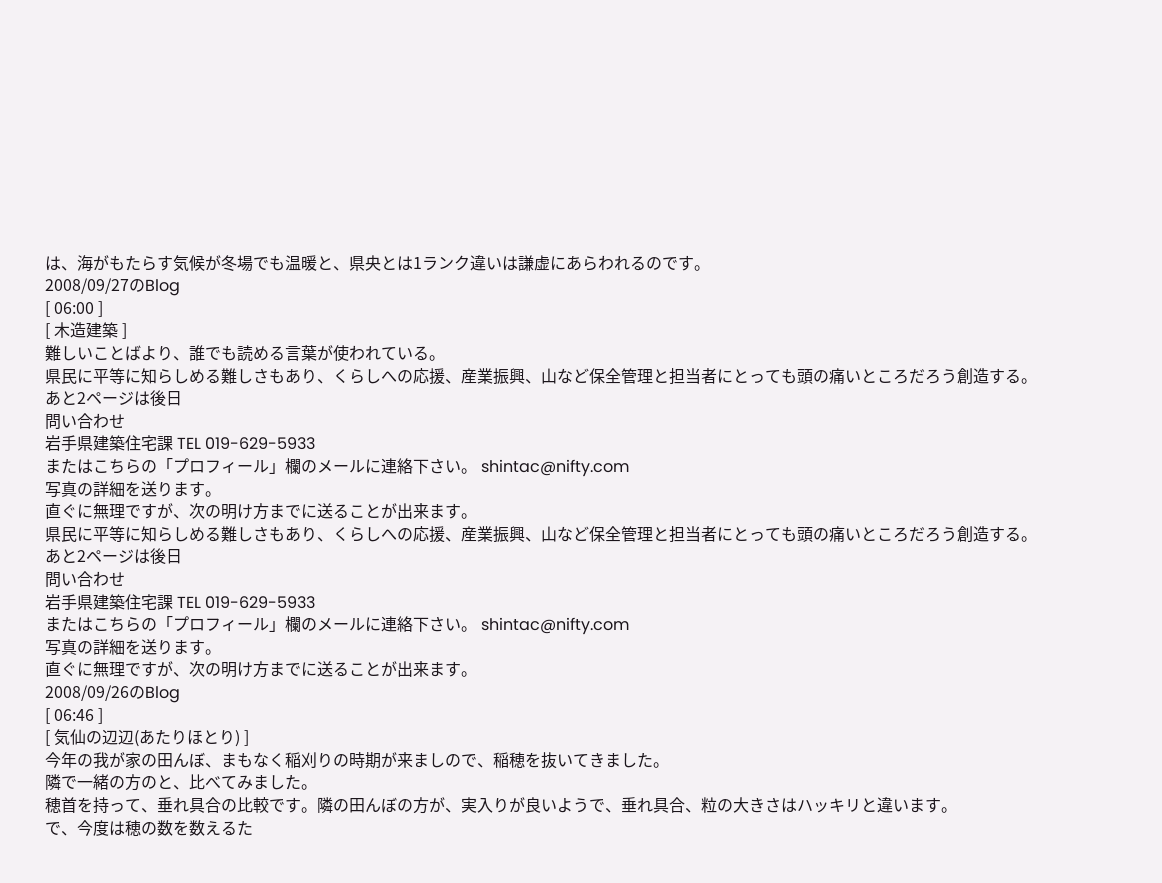は、海がもたらす気候が冬場でも温暖と、県央とは1ランク違いは謙虚にあらわれるのです。
2008/09/27のBlog
[ 06:00 ]
[ 木造建築 ]
難しいことばより、誰でも読める言葉が使われている。
県民に平等に知らしめる難しさもあり、くらしへの応援、産業振興、山など保全管理と担当者にとっても頭の痛いところだろう創造する。
あと2ページは後日
問い合わせ
岩手県建築住宅課 TEL 019-629-5933
またはこちらの「プロフィール」欄のメールに連絡下さい。 shintac@nifty.com
写真の詳細を送ります。
直ぐに無理ですが、次の明け方までに送ることが出来ます。
県民に平等に知らしめる難しさもあり、くらしへの応援、産業振興、山など保全管理と担当者にとっても頭の痛いところだろう創造する。
あと2ページは後日
問い合わせ
岩手県建築住宅課 TEL 019-629-5933
またはこちらの「プロフィール」欄のメールに連絡下さい。 shintac@nifty.com
写真の詳細を送ります。
直ぐに無理ですが、次の明け方までに送ることが出来ます。
2008/09/26のBlog
[ 06:46 ]
[ 気仙の辺辺(あたりほとり) ]
今年の我が家の田んぼ、まもなく稲刈りの時期が来ましので、稲穂を抜いてきました。
隣で一緒の方のと、比べてみました。
穂首を持って、垂れ具合の比較です。隣の田んぼの方が、実入りが良いようで、垂れ具合、粒の大きさはハッキリと違います。
で、今度は穂の数を数えるた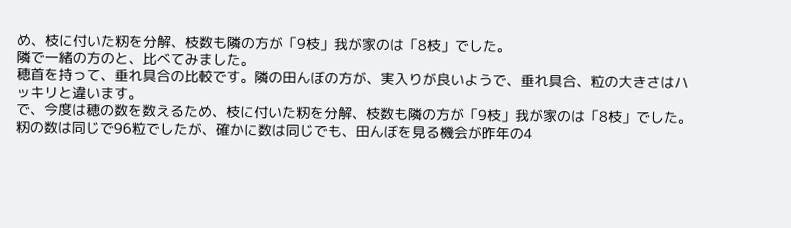め、枝に付いた籾を分解、枝数も隣の方が「9枝」我が家のは「8枝」でした。
隣で一緒の方のと、比べてみました。
穂首を持って、垂れ具合の比較です。隣の田んぼの方が、実入りが良いようで、垂れ具合、粒の大きさはハッキリと違います。
で、今度は穂の数を数えるため、枝に付いた籾を分解、枝数も隣の方が「9枝」我が家のは「8枝」でした。
籾の数は同じで96粒でしたが、確かに数は同じでも、田んぼを見る機会が昨年の4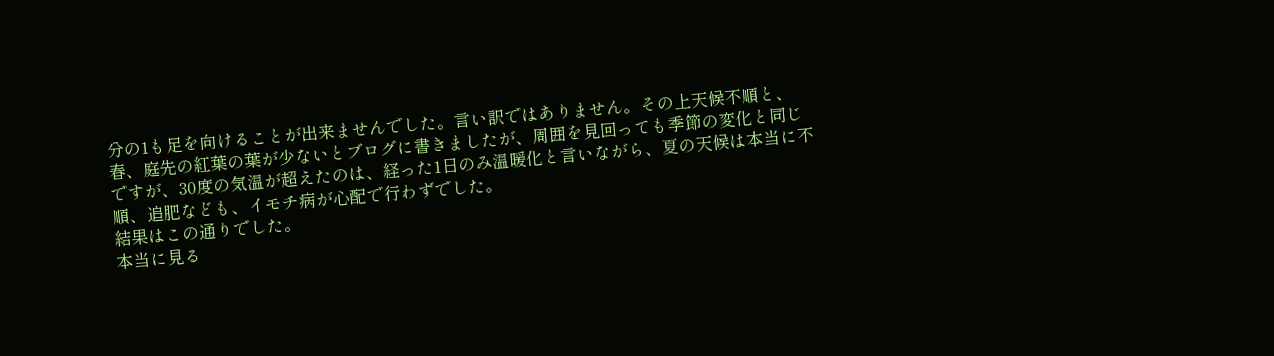分の1も足を向けることが出来ませんでした。言い訳ではありません。その上天候不順と、春、庭先の紅葉の葉が少ないとブログに書きましたが、周囲を見回っても季節の変化と同じですが、30度の気温が超えたのは、経った1日のみ温暖化と言いながら、夏の天候は本当に不順、追肥なども、イモチ病が心配で行わずでした。
結果はこの通りでした。
本当に見る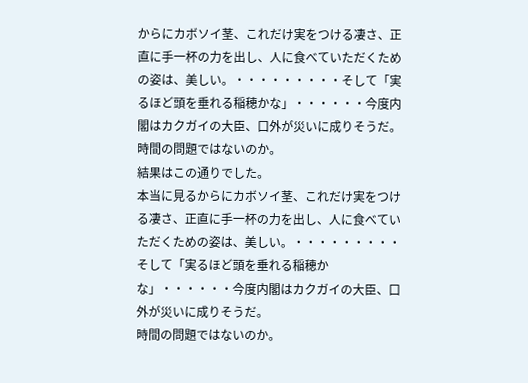からにカボソイ茎、これだけ実をつける凄さ、正直に手一杯の力を出し、人に食べていただくための姿は、美しい。・・・・・・・・・そして「実るほど頭を垂れる稲穂かな」・・・・・・今度内閣はカクガイの大臣、口外が災いに成りそうだ。
時間の問題ではないのか。
結果はこの通りでした。
本当に見るからにカボソイ茎、これだけ実をつける凄さ、正直に手一杯の力を出し、人に食べていただくための姿は、美しい。・・・・・・・・・そして「実るほど頭を垂れる稲穂かな」・・・・・・今度内閣はカクガイの大臣、口外が災いに成りそうだ。
時間の問題ではないのか。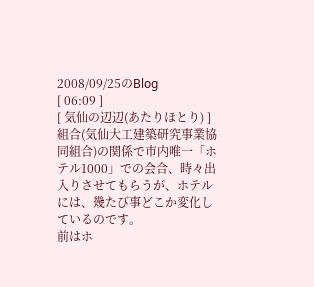2008/09/25のBlog
[ 06:09 ]
[ 気仙の辺辺(あたりほとり) ]
組合(気仙大工建築研究事業協同組合)の関係で市内唯一「ホテル1000」での会合、時々出入りさせてもらうが、ホテルには、幾たび事どこか変化しているのです。
前はホ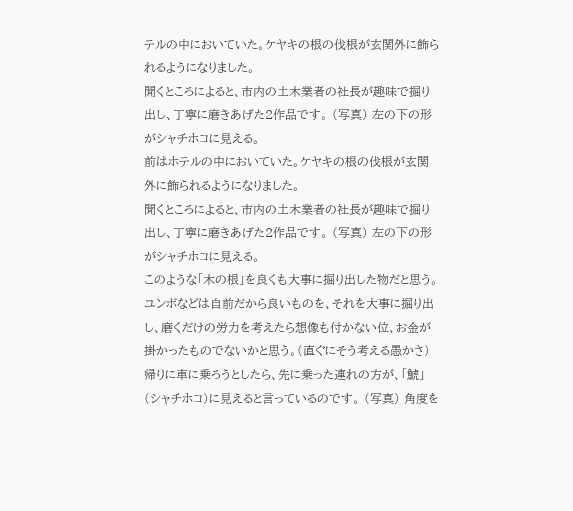テルの中においていた。ケヤキの根の伐根が玄関外に飾られるようになりました。
聞くところによると、市内の土木業者の社長が趣味で掘り出し、丁寧に磨きあげた2作品です。 (写真) 左の下の形がシャチホコに見える。
前はホテルの中においていた。ケヤキの根の伐根が玄関外に飾られるようになりました。
聞くところによると、市内の土木業者の社長が趣味で掘り出し、丁寧に磨きあげた2作品です。 (写真) 左の下の形がシャチホコに見える。
このような「木の根」を良くも大事に掘り出した物だと思う。
ユンボなどは自前だから良いものを、それを大事に掘り出し、磨くだけの労力を考えたら想像も付かない位、お金が掛かったものでないかと思う。(直ぐにそう考える愚かさ)
帰りに車に乗ろうとしたら、先に乗った連れの方が、「鯱」(シャチホコ)に見えると言っているのです。 (写真) 角度を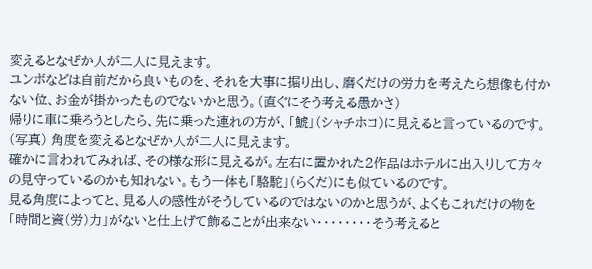変えるとなぜか人が二人に見えます。
ユンボなどは自前だから良いものを、それを大事に掘り出し、磨くだけの労力を考えたら想像も付かない位、お金が掛かったものでないかと思う。(直ぐにそう考える愚かさ)
帰りに車に乗ろうとしたら、先に乗った連れの方が、「鯱」(シャチホコ)に見えると言っているのです。 (写真) 角度を変えるとなぜか人が二人に見えます。
確かに言われてみれば、その様な形に見えるが。左右に置かれた2作品はホテルに出入りして方々の見守っているのかも知れない。もう一体も「駱駝」(らくだ)にも似ているのです。
見る角度によってと、見る人の感性がそうしているのではないのかと思うが、よくもこれだけの物を「時間と資(労)力」がないと仕上げて飾ることが出来ない・・・・・・・・そう考えると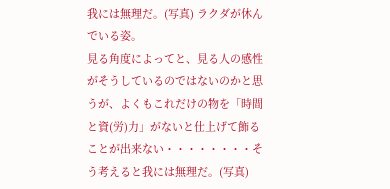我には無理だ。(写真) ラクダが休んでいる姿。
見る角度によってと、見る人の感性がそうしているのではないのかと思うが、よくもこれだけの物を「時間と資(労)力」がないと仕上げて飾ることが出来ない・・・・・・・・そう考えると我には無理だ。(写真)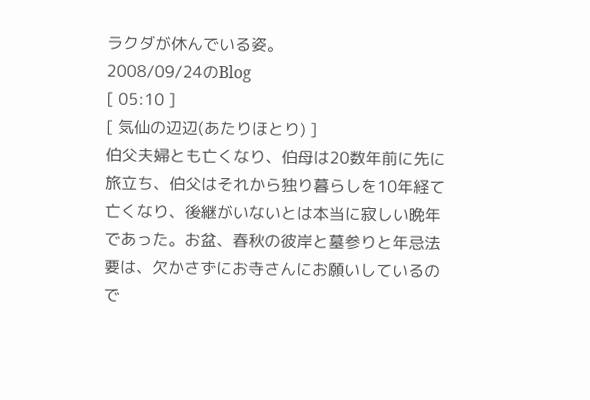ラクダが休んでいる姿。
2008/09/24のBlog
[ 05:10 ]
[ 気仙の辺辺(あたりほとり) ]
伯父夫婦とも亡くなり、伯母は20数年前に先に旅立ち、伯父はそれから独り暮らしを10年経て亡くなり、後継がいないとは本当に寂しい晩年であった。お盆、春秋の彼岸と墓参りと年忌法要は、欠かさずにお寺さんにお願いしているので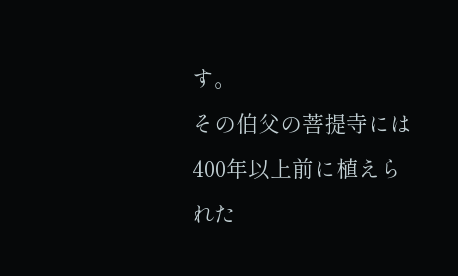す。
その伯父の菩提寺には400年以上前に植えられた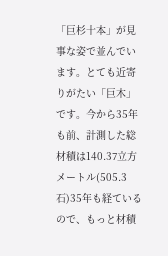「巨杉十本」が見事な姿で並んでいます。とても近寄りがたい「巨木」です。今から35年も前、計測した総材積は140.37立方メートル(505.3石)35年も経ているので、もっと材積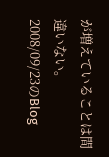が増えていることは間違いない。
2008/09/23のBlog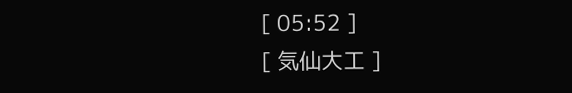[ 05:52 ]
[ 気仙大工 ]